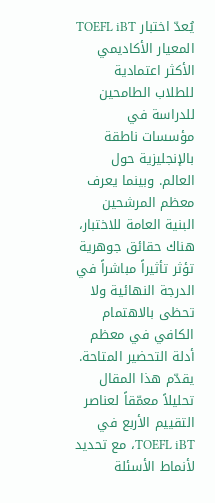يُعدّ اختبار TOEFL iBT المعيار الأكاديمي الأكثر اعتمادية للطلاب الطامحين للدراسة في مؤسسات ناطقة بالإنجليزية حول العالم. وبينما يعرف معظم المرشحين البنية العامة للاختبار، هناك حقائق جوهرية تؤثر تأثيراً مباشراً في الدرجة النهائية ولا تحظى بالاهتمام الكافي في معظم أدلة التحضير المتاحة. يقدّم هذا المقال تحليلاً معمّقاً لعناصر التقييم الأربع في TOEFL iBT، مع تحديد لأنماط الأسئلة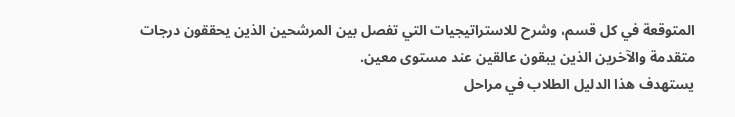المتوقعة في كل قسم، وشرح للاستراتيجيات التي تفصل بين المرشحين الذين يحققون درجات متقدمة والآخرين الذين يبقون عالقين عند مستوى معين.
يستهدف هذا الدليل الطلاب في مراحل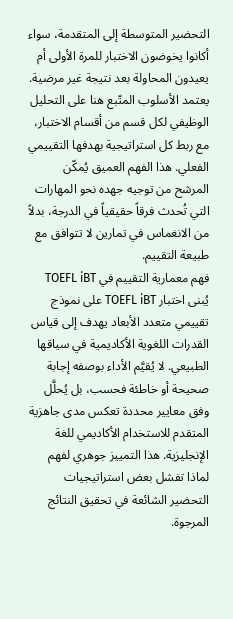التحضير المتوسطة إلى المتقدمة، سواء أكانوا يخوضون الاختبار للمرة الأولى أم يعيدون المحاولة بعد نتيجة غير مرضية. يعتمد الأسلوب المتّبع هنا على التحليل الوظيفي لكل قسم من أقسام الاختبار، مع ربط كل استراتيجية بهدفها التقييمي الفعلي. هذا الفهم العميق يُمكّن المرشح من توجيه جهده نحو المهارات التي تُحدث فرقاً حقيقياً في الدرجة، بدلاً من الانغماس في تمارين لا تتوافق مع طبيعة التقييم.
فهم معمارية التقييم في TOEFL iBT
يُبنى اختبار TOEFL iBT على نموذج تقييمي متعدد الأبعاد يهدف إلى قياس القدرات اللغوية الأكاديمية في سياقها الطبيعي. لا يُقيَّم الأداء بوصفه إجابة صحيحة أو خاطئة فحسب، بل يُحلَّل وفق معايير محددة تعكس مدى جاهزية المتقدم للاستخدام الأكاديمي للغة الإنجليزية. هذا التمييز جوهري لفهم لماذا تفشل بعض استراتيجيات التحضير الشائعة في تحقيق النتائج المرجوة.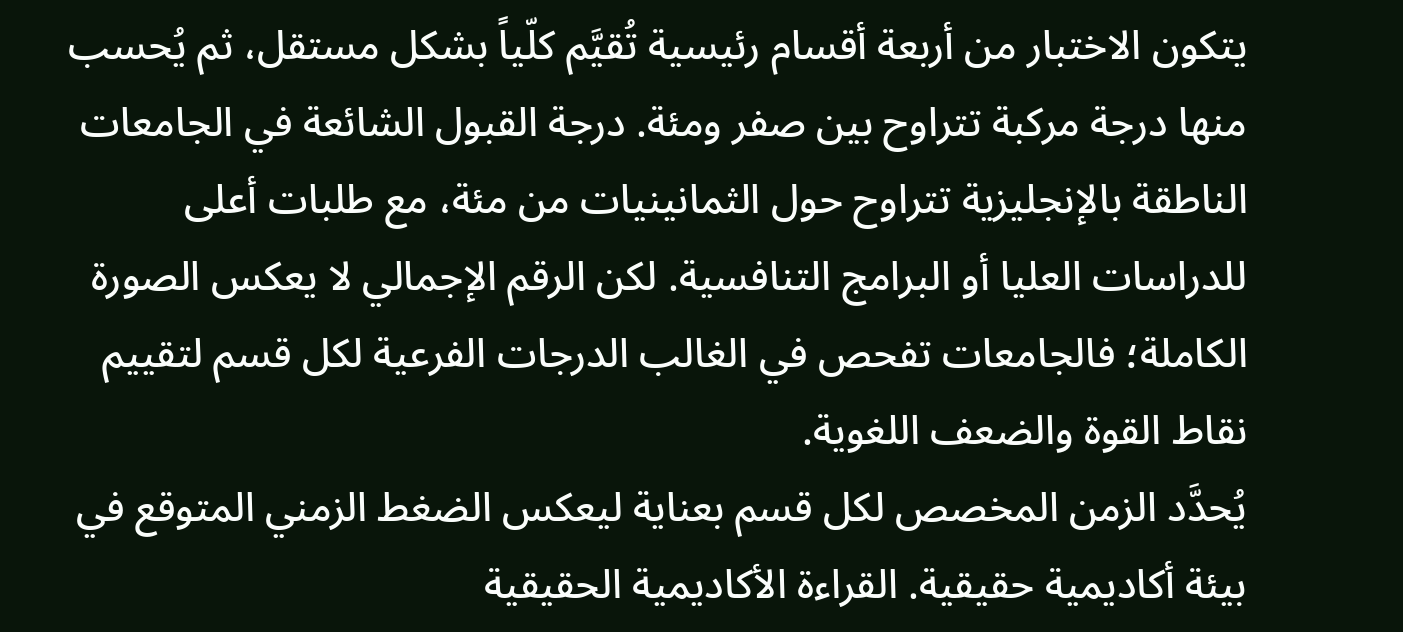يتكون الاختبار من أربعة أقسام رئيسية تُقيَّم كلّياً بشكل مستقل، ثم يُحسب منها درجة مركبة تتراوح بين صفر ومئة. درجة القبول الشائعة في الجامعات الناطقة بالإنجليزية تتراوح حول الثمانينيات من مئة، مع طلبات أعلى للدراسات العليا أو البرامج التنافسية. لكن الرقم الإجمالي لا يعكس الصورة الكاملة؛ فالجامعات تفحص في الغالب الدرجات الفرعية لكل قسم لتقييم نقاط القوة والضعف اللغوية.
يُحدَّد الزمن المخصص لكل قسم بعناية ليعكس الضغط الزمني المتوقع في بيئة أكاديمية حقيقية. القراءة الأكاديمية الحقيقية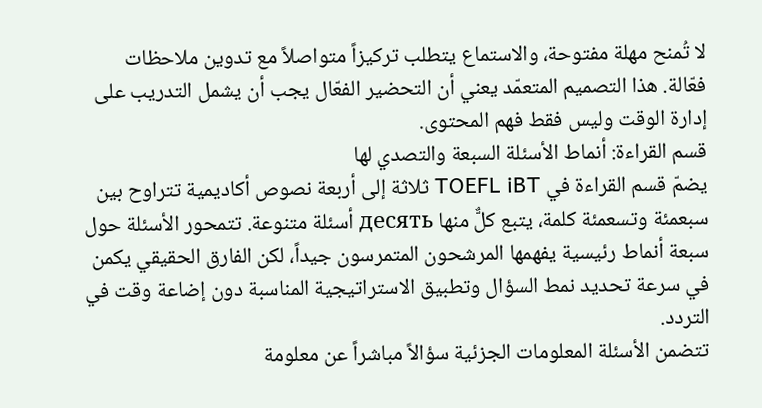لا تُمنح مهلة مفتوحة، والاستماع يتطلب تركيزاً متواصلاً مع تدوين ملاحظات فعّالة. هذا التصميم المتعمّد يعني أن التحضير الفعّال يجب أن يشمل التدريب على إدارة الوقت وليس فقط فهم المحتوى.
قسم القراءة: أنماط الأسئلة السبعة والتصدي لها
يضمّ قسم القراءة في TOEFL iBT ثلاثة إلى أربعة نصوص أكاديمية تتراوح بين سبعمئة وتسعمئة كلمة، يتبع كلٌّ منها десять أسئلة متنوعة. تتمحور الأسئلة حول سبعة أنماط رئيسية يفهمها المرشحون المتمرسون جيداً، لكن الفارق الحقيقي يكمن في سرعة تحديد نمط السؤال وتطبيق الاستراتيجية المناسبة دون إضاعة وقت في التردد.
تتضمن الأسئلة المعلومات الجزئية سؤالاً مباشراً عن معلومة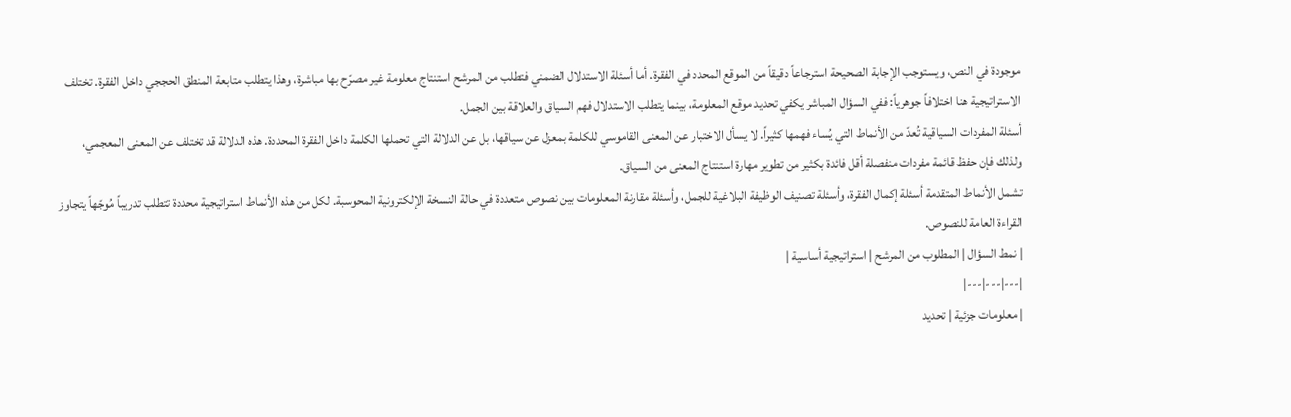موجودة في النص، ويستوجب الإجابة الصحيحة استرجاعاً دقيقاً من الموقع المحدد في الفقرة. أما أسئلة الاستدلال الضمني فتطلب من المرشح استنتاج معلومة غير مصرّح بها مباشرة، وهذا يتطلب متابعة المنطق الحججي داخل الفقرة. تختلف الاستراتيجية هنا اختلافاً جوهرياً: ففي السؤال المباشر يكفي تحديد موقع المعلومة، بينما يتطلب الاستدلال فهم السياق والعلاقة بين الجمل.
أسئلة المفردات السياقية تُعدّ من الأنماط التي يُساء فهمها كثيراً. لا يسأل الاختبار عن المعنى القاموسي للكلمة بمعزل عن سياقها، بل عن الدلالة التي تحملها الكلمة داخل الفقرة المحددة. هذه الدلالة قد تختلف عن المعنى المعجمي، ولذلك فإن حفظ قائمة مفردات منفصلة أقل فائدة بكثير من تطوير مهارة استنتاج المعنى من السياق.
تشمل الأنماط المتقدمة أسئلة إكمال الفقرة، وأسئلة تصنيف الوظيفة البلاغية للجمل، وأسئلة مقارنة المعلومات بين نصوص متعددة في حالة النسخة الإلكترونية المحوسبة. لكل من هذه الأنماط استراتيجية محددة تتطلب تدريباً مُوجّهاً يتجاوز القراءة العامة للنصوص.
| نمط السؤال | المطلوب من المرشح | استراتيجية أساسية |
|---|---|---|
| معلومات جزئية | تحديد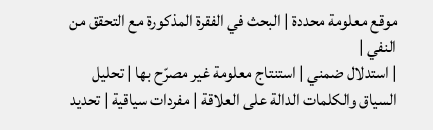موقع معلومة محددة | البحث في الفقرة المذكورة مع التحقق من النفي |
| استدلال ضمني | استنتاج معلومة غير مصرّح بها | تحليل السياق والكلمات الدالة على العلاقة | مفردات سياقية | تحديد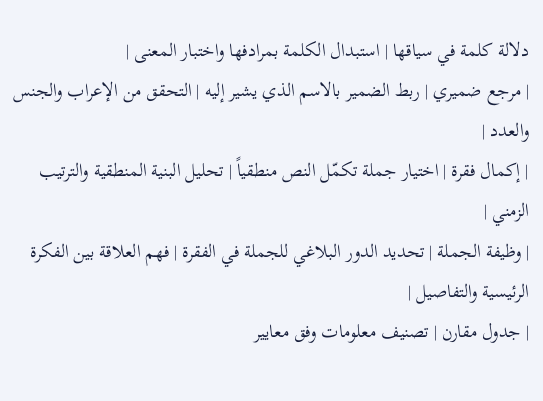دلالة كلمة في سياقها | استبدال الكلمة بمرادفها واختبار المعنى |
| مرجع ضميري | ربط الضمير بالاسم الذي يشير إليه | التحقق من الإعراب والجنس والعدد |
| إكمال فقرة | اختيار جملة تكمّل النص منطقياً | تحليل البنية المنطقية والترتيب الزمني |
| وظيفة الجملة | تحديد الدور البلاغي للجملة في الفقرة | فهم العلاقة بين الفكرة الرئيسية والتفاصيل |
| جدول مقارن | تصنيف معلومات وفق معايير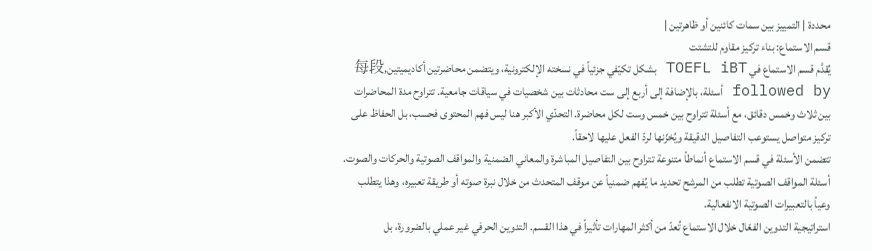محددة | التمييز بين سمات كائنين أو ظاهرتين |
قسم الاستماع: بناء تركيز مقاوم للتشتت
يُقدَّم قسم الاستماع في TOEFL iBT بشكل تكيّفي جزئياً في نسخته الإلكترونية، ويتضمن محاضرتين أكاديميتين,每段 followed by أسئلة، بالإضافة إلى أربع إلى ست محادثات بين شخصيات في سياقات جامعية. تتراوح مدة المحاضرات بين ثلاث وخمس دقائق، مع أسئلة تتراوح بين خمس وست لكل محاضرة. التحدّي الأكبر هنا ليس فهم المحتوى فحسب، بل الحفاظ على تركيز متواصل يستوعب التفاصيل الدقيقة ويُخزّنها لردّ الفعل عليها لاحقاً.
تتضمن الأسئلة في قسم الاستماع أنماطاً متنوعة تتراوح بين التفاصيل المباشرة والمعاني الضمنية والمواقف الصوتية والحركات والصوت. أسئلة المواقف الصوتية تطلب من المرشح تحديد ما يُفهم ضمنياً عن موقف المتحدث من خلال نبرة صوته أو طريقة تعبيره، وهذا يتطلب وعياً بالتعبيرات الصوتية الانفعالية.
استراتيجية التدوين الفعّال خلال الاستماع تُعدّ من أكثر المهارات تأثيراً في هذا القسم. التدوين الحرفي غير عملي بالضرورة، بل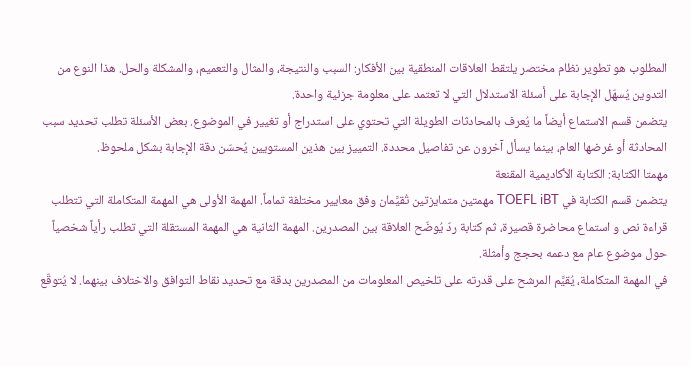المطلوب هو تطوير نظام مختصر يلتقط العلاقات المنطقية بين الأفكار: السبب والنتيجة، والمثال والتعميم، والمشكلة والحل. هذا النوع من التدوين يُسهّل الإجابة على أسئلة الاستدلال التي لا تعتمد على معلومة جزئية واحدة.
يتضمن قسم الاستماع أيضاً ما يُعرف بالمحادثات الطويلة التي تحتوي على استدراج أو تغيير في الموضوع. بعض الأسئلة تطلب تحديد سبب المحادثة أو غرضها العام، بينما يسأل آخرون عن تفاصيل محددة. التمييز بين هذين المستويين يُحسّن دقة الإجابة بشكل ملحوظ.
مهمتا الكتابة: الكتابة الأكاديمية المقنعة
يتضمن قسم الكتابة في TOEFL iBT مهمتين متمايزتين تُقيَّمان وفق معايير مختلفة تماماً. المهمة الأولى هي المهمة المتكاملة التي تتطلب قراءة نص و استماع محاضرة قصيرة، ثم كتابة ردّ يُوضّح العلاقة بين المصدرين. المهمة الثانية هي المهمة المستقلة التي تطلب رأياً شخصياً حول موضوع عام مع دعمه بحجج وأمثلة.
في المهمة المتكاملة، يُقيَّم المرشح على قدرته على تلخيص المعلومات من المصدرين بدقة مع تحديد نقاط التوافق والاختلاف بينهما. لا يُتوقّع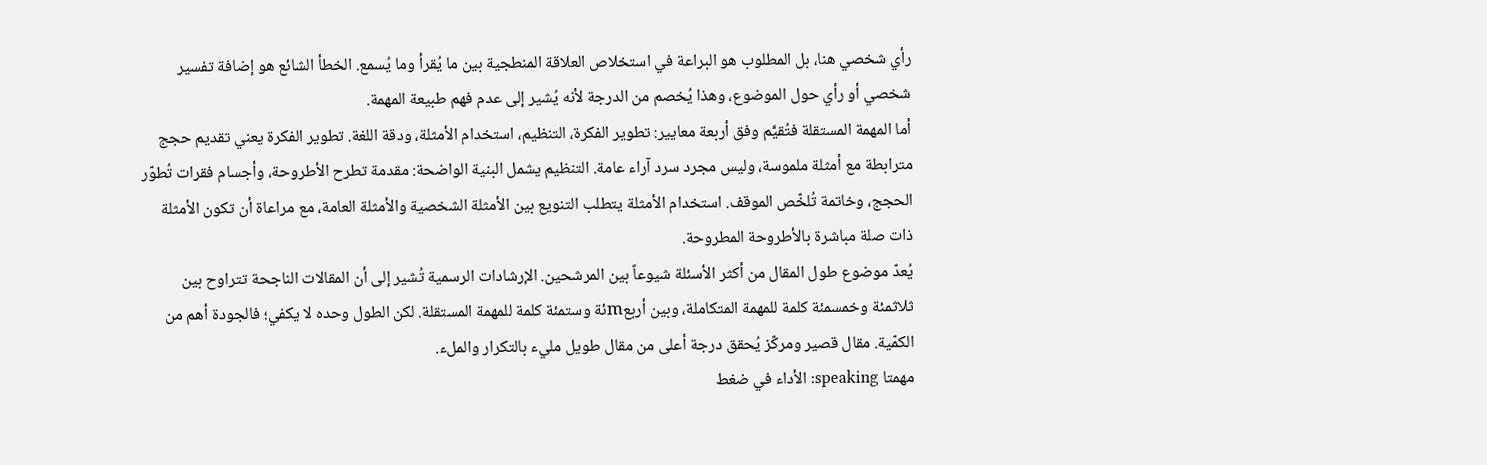رأي شخصي هنا، بل المطلوب هو البراعة في استخلاص العلاقة المنطجية بين ما يُقرأ وما يُسمع. الخطأ الشائع هو إضافة تفسير شخصي أو رأي حول الموضوع، وهذا يُخصم من الدرجة لأنه يُشير إلى عدم فهم طبيعة المهمة.
أما المهمة المستقلة فتُقيَّم وفق أربعة معايير: تطوير الفكرة، التنظيم، استخدام الأمثلة، ودقة اللغة. تطوير الفكرة يعني تقديم حجج مترابطة مع أمثلة ملموسة، وليس مجرد سرد آراء عامة. التنظيم يشمل البنية الواضحة: مقدمة تطرح الأطروحة، وأجسام فقرات تُطوّر الحجج، وخاتمة تُلخّص الموقف. استخدام الأمثلة يتطلب التنويع بين الأمثلة الشخصية والأمثلة العامة، مع مراعاة أن تكون الأمثلة ذات صلة مباشرة بالأطروحة المطروحة.
يُعدّ موضوع طول المقال من أكثر الأسئلة شيوعاً بين المرشحين. الإرشادات الرسمية تُشير إلى أن المقالات الناجحة تتراوح بين ثلاثمئة وخمسمئة كلمة للمهمة المتكاملة، وبين أربعmئة وستمئة كلمة للمهمة المستقلة. لكن الطول وحده لا يكفي؛ فالجودة أهم من الكمّية. مقال قصير ومركّز يُحقق درجة أعلى من مقال طويل مليء بالتكرار والملء.
مهمتا speaking: الأداء في ضغط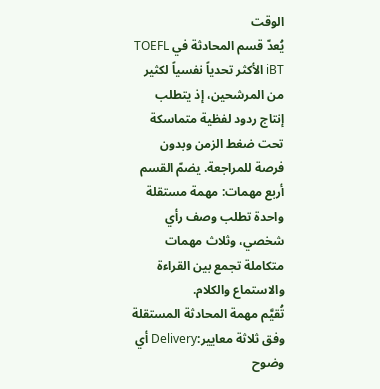الوقت
يُعدّ قسم المحادثة في TOEFL iBT الأكثر تحدياً نفسياً لكثير من المرشحين، إذ يتطلب إنتاج ردود لفظية متماسكة تحت ضغط الزمن وبدون فرصة للمراجعة. يضمّ القسم أربع مهمات: مهمة مستقلة واحدة تطلب وصف رأي شخصي، وثلاث مهمات متكاملة تجمع بين القراءة والاستماع والكلام.
تُقيَّم مهمة المحادثة المستقلة وفق ثلاثة معايير:Delivery أي وضوح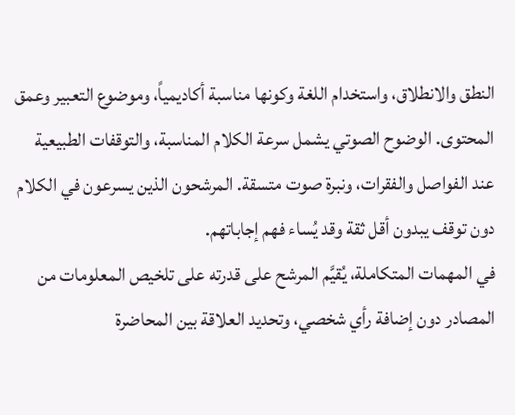النطق والانطلاق، واستخدام اللغة وكونها مناسبة أكاديمياً، وموضوع التعبير وعمق المحتوى. الوضوح الصوتي يشمل سرعة الكلام المناسبة، والتوقفات الطبيعية عند الفواصل والفقرات، ونبرة صوت متسقة. المرشحون الذين يسرعون في الكلام دون توقف يبدون أقل ثقة وقد يُساء فهم إجاباتهم.
في المهمات المتكاملة، يُقيَّم المرشح على قدرته على تلخيص المعلومات من المصادر دون إضافة رأي شخصي، وتحديد العلاقة بين المحاضرة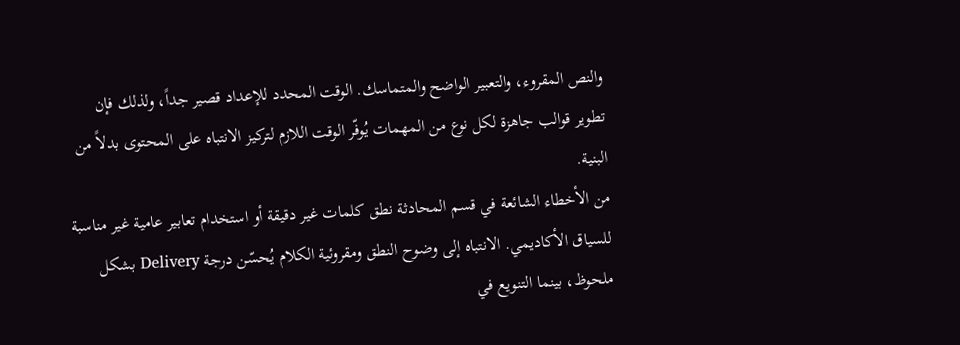والنص المقروء، والتعبير الواضح والمتماسك. الوقت المحدد للإعداد قصير جداً، ولذلك فإن تطوير قوالب جاهزة لكل نوع من المهمات يُوفّر الوقت اللازم لتركيز الانتباه على المحتوى بدلاً من البنية.
من الأخطاء الشائعة في قسم المحادثة نطق كلمات غير دقيقة أو استخدام تعابير عامية غير مناسبة للسياق الأكاديمي. الانتباه إلى وضوح النطق ومقروئية الكلام يُحسّن درجة Delivery بشكل ملحوظ، بينما التنويع في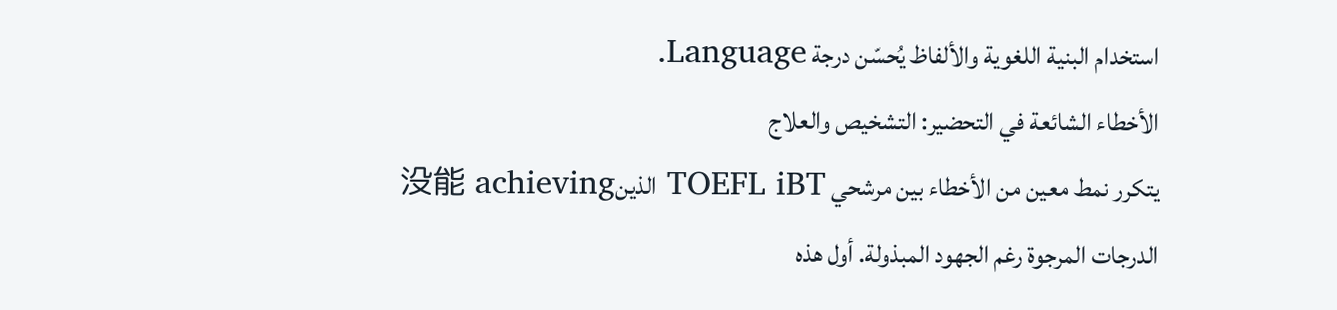استخدام البنية اللغوية والألفاظ يُحسّن درجة Language.
الأخطاء الشائعة في التحضير: التشخيص والعلاج
يتكرر نمط معين من الأخطاء بين مرشحي TOEFL iBT الذين没能 achieving الدرجات المرجوة رغم الجهود المبذولة. أول هذه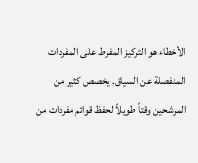الأخطاء هو التركيز المفرط على المفردات المنفصلة عن السياق. يخصص كثير من المرشحين وقتاً طويلاً لحفظ قوائم مفردات من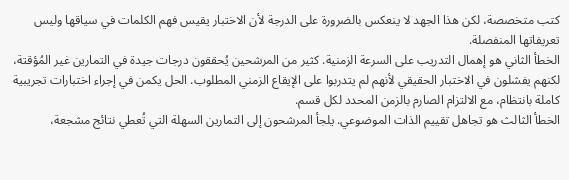كتب متخصصة، لكن هذا الجهد لا ينعكس بالضرورة على الدرجة لأن الاختبار يقيس فهم الكلمات في سياقها وليس تعريفاتها المنفصلة.
الخطأ الثاني هو إهمال التدريب على السرعة الزمنية. كثير من المرشحين يُحققون درجات جيدة في التمارين غير المُؤقتة، لكنهم يفشلون في الاختبار الحقيقي لأنهم لم يتدربوا على الإيقاع الزمني المطلوب. الحل يكمن في إجراء اختبارات تجريبية كاملة بانتظام، مع الالتزام الصارم بالزمن المحدد لكل قسم.
الخطأ الثالث هو تجاهل تقييم الذات الموضوعي. يلجأ المرشحون إلى التمارين السهلة التي تُعطي نتائج مشجعة،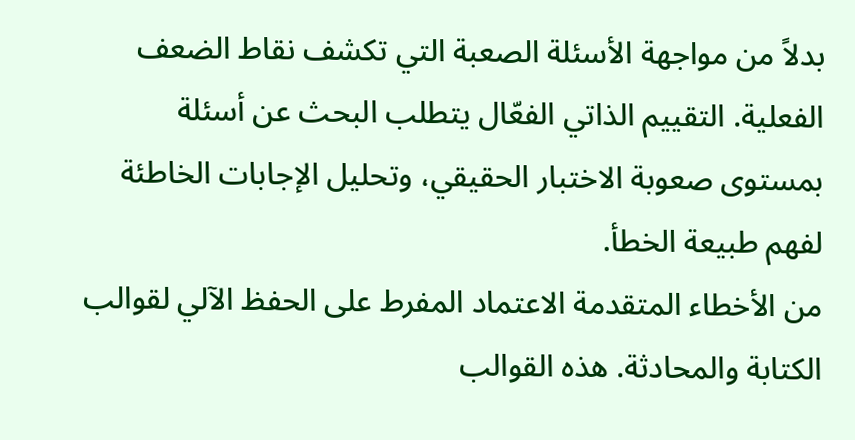بدلاً من مواجهة الأسئلة الصعبة التي تكشف نقاط الضعف الفعلية. التقييم الذاتي الفعّال يتطلب البحث عن أسئلة بمستوى صعوبة الاختبار الحقيقي، وتحليل الإجابات الخاطئة لفهم طبيعة الخطأ.
من الأخطاء المتقدمة الاعتماد المفرط على الحفظ الآلي لقوالب الكتابة والمحادثة. هذه القوالب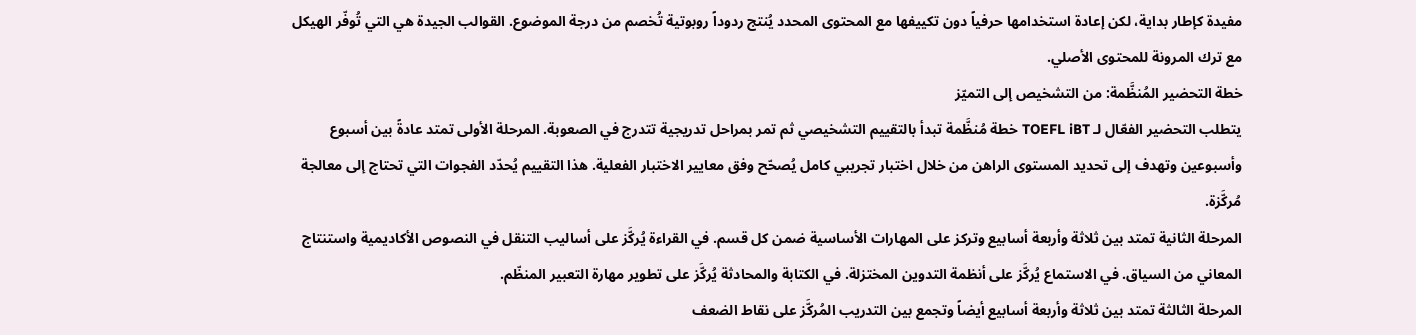مفيدة كإطار بداية، لكن إعادة استخدامها حرفياً دون تكييفها مع المحتوى المحدد يُنتج ردوداً روبوتية تُخصم من درجة الموضوع. القوالب الجيدة هي التي تُوفّر الهيكل مع ترك المرونة للمحتوى الأصلي.
خطة التحضير المُنظَّمة: من التشخيص إلى التميّز
يتطلب التحضير الفعّال لـ TOEFL iBT خطة مُنظَّمة تبدأ بالتقييم التشخيصي ثم تمر بمراحل تدريجية تتدرج في الصعوبة. المرحلة الأولى تمتد عادةً بين أسبوع وأسبوعين وتهدف إلى تحديد المستوى الراهن من خلال اختبار تجريبي كامل يُصحّح وفق معايير الاختبار الفعلية. هذا التقييم يُحدّد الفجوات التي تحتاج إلى معالجة مُركَّزة.
المرحلة الثانية تمتد بين ثلاثة وأربعة أسابيع وتركز على المهارات الأساسية ضمن كل قسم. في القراءة يُركَّز على أساليب التنقل في النصوص الأكاديمية واستنتاج المعاني من السياق. في الاستماع يُركَّز على أنظمة التدوين المختزلة. في الكتابة والمحادثة يُركَّز على تطوير مهارة التعبير المنظّم.
المرحلة الثالثة تمتد بين ثلاثة وأربعة أسابيع أيضاً وتجمع بين التدريب المُركَّز على نقاط الضعف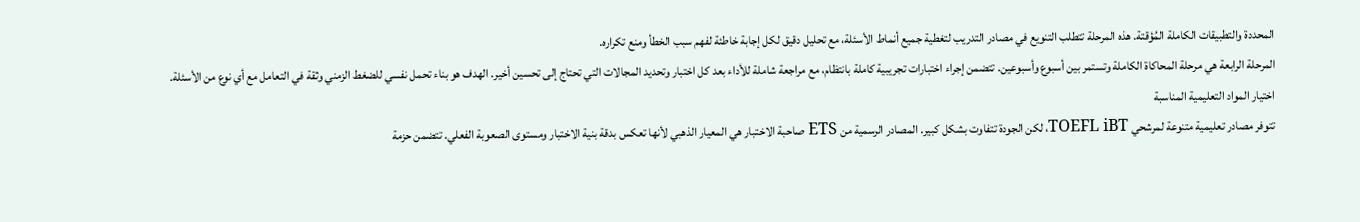المحددة والتطبيقات الكاملة المُؤقتة. هذه المرحلة تتطلب التنويع في مصادر التدريب لتغطية جميع أنماط الأسئلة، مع تحليل دقيق لكل إجابة خاطئة لفهم سبب الخطأ ومنع تكراره.
المرحلة الرابعة هي مرحلة المحاكاة الكاملة وتستمر بين أسبوع وأسبوعين. تتضمن إجراء اختبارات تجريبية كاملة بانتظام، مع مراجعة شاملة للأداء بعد كل اختبار وتحديد المجالات التي تحتاج إلى تحسين أخير. الهدف هو بناء تحمل نفسي للضغط الزمني وثقة في التعامل مع أي نوع من الأسئلة.
اختيار المواد التعليمية المناسبة
تتوفر مصادر تعليمية متنوعة لمرشحي TOEFL iBT، لكن الجودة تتفاوت بشكل كبير. المصادر الرسمية من ETS صاحبة الاختبار هي المعيار الذهبي لأنها تعكس بدقة بنية الاختبار ومستوى الصعوبة الفعلي. تتضمن حزمة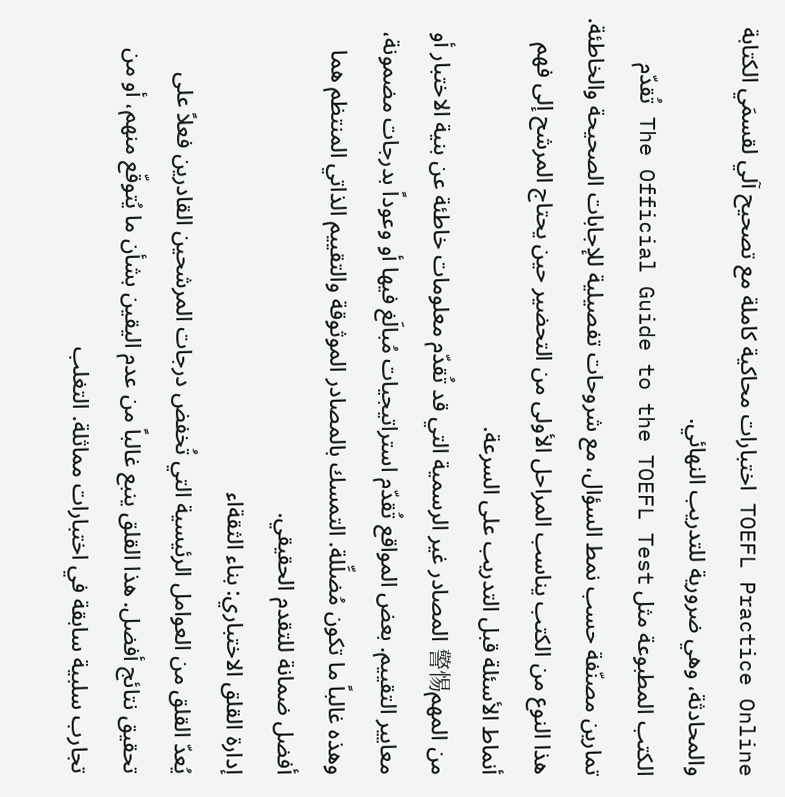TOEFL Practice Online اختبارات محاكية كاملة مع تصحيح آلي لقسمَي الكتابة والمحادثة، وهي ضرورية للتدريب النهائي.
الكتب المطبوعة مثل The Official Guide to the TOEFL Test تُقدّم تمارين مصنّفة حسب نمط السؤال، مع شروحات تفصيلية للإجابات الصحيحة والخاطئة. هذا النوع من الكتب يناسب المراحل الأولى من التحضير حين يحتاج المرشح إلى فهم أنماط الأسئلة قبل التدريب على السرعة.
من المهم警惕 المصادر غير الرسمية التي قد تُقدّم معلومات خاطئة عن بنية الاختبار أو معايير التقييم. بعض المواقع تُقدّم استراتيجيات مُبالَغ فيها أو وعوداً بدرجات مضمونة، وهذه غالباً ما تكون مُضلِّلة. التمسك بالمصادر الموثوقة والتقييم الذاتي المنتظم هما أفضل ضمانة للتقدم الحقيقي.
إدارة القلق الاختباري: بناء الثقةاء
يُعدّ القلق من العوامل الرئيسية التي تُخفض درجات المرشحين القادرين فعلاً على تحقيق نتائج أفضل. هذا القلق ينبع غالباً من عدم اليقين بشأن ما يُتوقّع منهم، أو من تجارب سلبية سابقة في اختبارات مماثلة. التغلب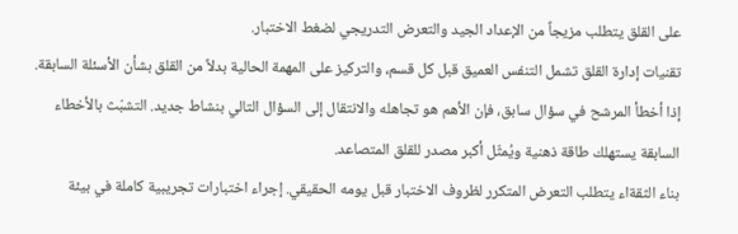على القلق يتطلب مزيجاً من الإعداد الجيد والتعرض التدريجي لضغط الاختبار.
تقنيات إدارة القلق تشمل التنفس العميق قبل كل قسم، والتركيز على المهمة الحالية بدلاً من القلق بشأن الأسئلة السابقة. إذا أخطأ المرشح في سؤال سابق، فإن الأهم هو تجاهله والانتقال إلى السؤال التالي بنشاط جديد. التشبّث بالأخطاء السابقة يستهلك طاقة ذهنية ويُمثّل أكبر مصدر للقلق المتصاعد.
بناء الثقةاء يتطلب التعرض المتكرر لظروف الاختبار قبل يومه الحقيقي. إجراء اختبارات تجريبية كاملة في بيئة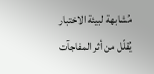مُشابهة لبيئة الاختبار يُقلّل من أثر المفاجآت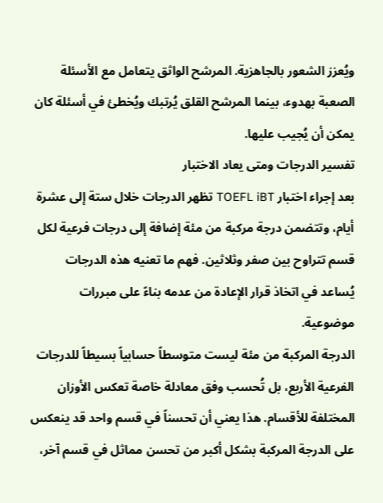ويُعزز الشعور بالجاهزية. المرشح الواثق يتعامل مع الأسئلة الصعبة بهدوء، بينما المرشح القلق يُرتبك ويُخطئ في أسئلة كان يمكن أن يُجيب عليها.
تفسير الدرجات ومتى يعاد الاختبار
بعد إجراء اختبار TOEFL iBT تظهر الدرجات خلال ستة إلى عشرة أيام، وتتضمن درجة مركبة من مئة إضافة إلى درجات فرعية لكل قسم تتراوح بين صفر وثلاثين. فهم ما تعنيه هذه الدرجات يُساعد في اتخاذ قرار الإعادة من عدمه بناءً على مبررات موضوعية.
الدرجة المركبة من مئة ليست متوسطاً حسابياً بسيطاً للدرجات الفرعية الأربع، بل تُحسب وفق معادلة خاصة تعكس الأوزان المختلفة للأقسام. هذا يعني أن تحسناً في قسم واحد قد ينعكس على الدرجة المركبة بشكل أكبر من تحسن مماثل في قسم آخر،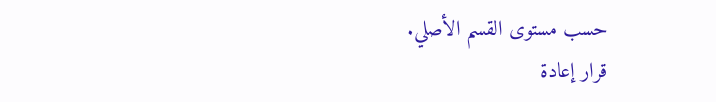حسب مستوى القسم الأصلي.
قرار إعادة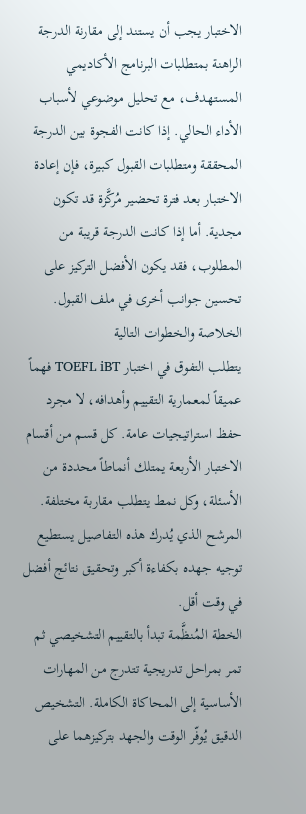الاختبار يجب أن يستند إلى مقارنة الدرجة الراهنة بمتطلبات البرنامج الأكاديمي المستهدف، مع تحليل موضوعي لأسباب الأداء الحالي. إذا كانت الفجوة بين الدرجة المحققة ومتطلبات القبول كبيرة، فإن إعادة الاختبار بعد فترة تحضير مُركَّزة قد تكون مجدية. أما إذا كانت الدرجة قريبة من المطلوب، فقد يكون الأفضل التركيز على تحسين جوانب أخرى في ملف القبول.
الخلاصة والخطوات التالية
يتطلب التفوق في اختبار TOEFL iBT فهماً عميقاً لمعمارية التقييم وأهدافه، لا مجرد حفظ استراتيجيات عامة. كل قسم من أقسام الاختبار الأربعة يمتلك أنماطاً محددة من الأسئلة، وكل نمط يتطلب مقاربة مختلفة. المرشح الذي يُدرك هذه التفاصيل يستطيع توجيه جهده بكفاءة أكبر وتحقيق نتائج أفضل في وقت أقل.
الخطة المُنظَّمة تبدأ بالتقييم التشخيصي ثم تمر بمراحل تدريجية تتدرج من المهارات الأساسية إلى المحاكاة الكاملة. التشخيص الدقيق يُوفّر الوقت والجهد بتركيزهما على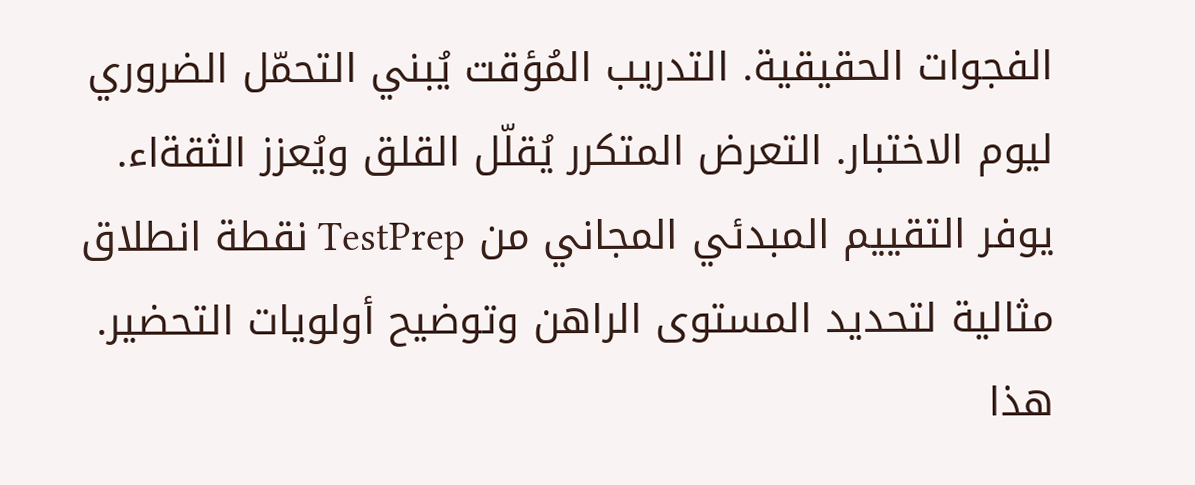الفجوات الحقيقية. التدريب المُؤقت يُبني التحمّل الضروري ليوم الاختبار. التعرض المتكرر يُقلّل القلق ويُعزز الثقةاء.
يوفر التقييم المبدئي المجاني من TestPrep نقطة انطلاق مثالية لتحديد المستوى الراهن وتوضيح أولويات التحضير. هذا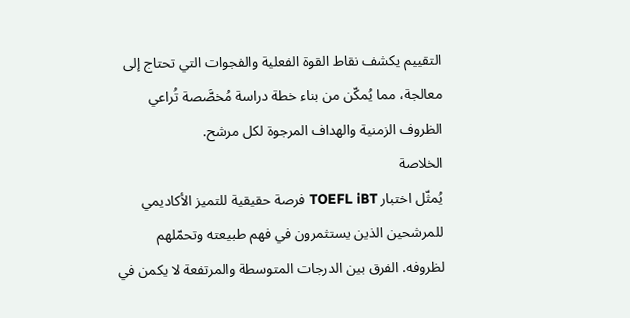التقييم يكشف نقاط القوة الفعلية والفجوات التي تحتاج إلى معالجة، مما يُمكّن من بناء خطة دراسة مُخصَّصة تُراعي الظروف الزمنية والهداف المرجوة لكل مرشح.
الخلاصة
يُمثّل اختبار TOEFL iBT فرصة حقيقية للتميز الأكاديمي للمرشحين الذين يستثمرون في فهم طبيعته وتحمّلهم لظروفه. الفرق بين الدرجات المتوسطة والمرتفعة لا يكمن في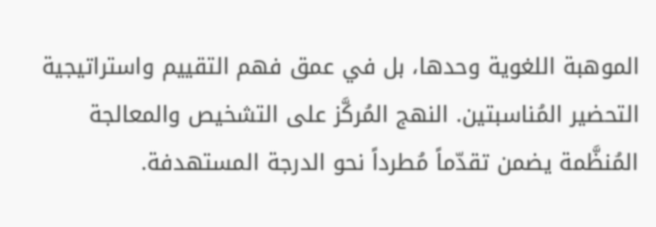الموهبة اللغوية وحدها، بل في عمق فهم التقييم واستراتيجية التحضير المُناسبتين. النهج المُركَّز على التشخيص والمعالجة المُنظَّمة يضمن تقدّماً مُطرداً نحو الدرجة المستهدفة.